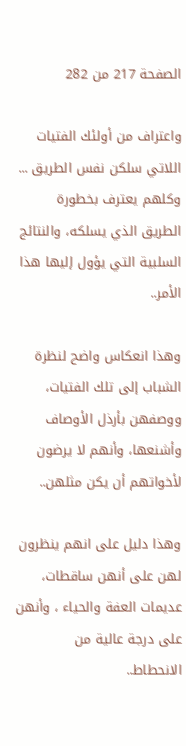الصفحة 217 من 282

واعتراف من أولئك الفتيات اللاتي سلكن نفس الطريق ... وكلهم يعترف بخطورة الطريق الذي يسلكه، والنتائج السلبية التي يؤول إليها هذا الأمر..

وهذا انعكاس واضح لنظرة الشباب إلى تلك الفتيات، ووصفهن بأرذل الأوصاف وأشنعها، وأنهم لا يرضون لأخواتهم أن يكن مثلهن..

وهذا دليل على انهم ينظرون لهن على أنهن ساقطات، عديمات العفة والحياء ، وأنهن على درجة عالية من الانحطاط..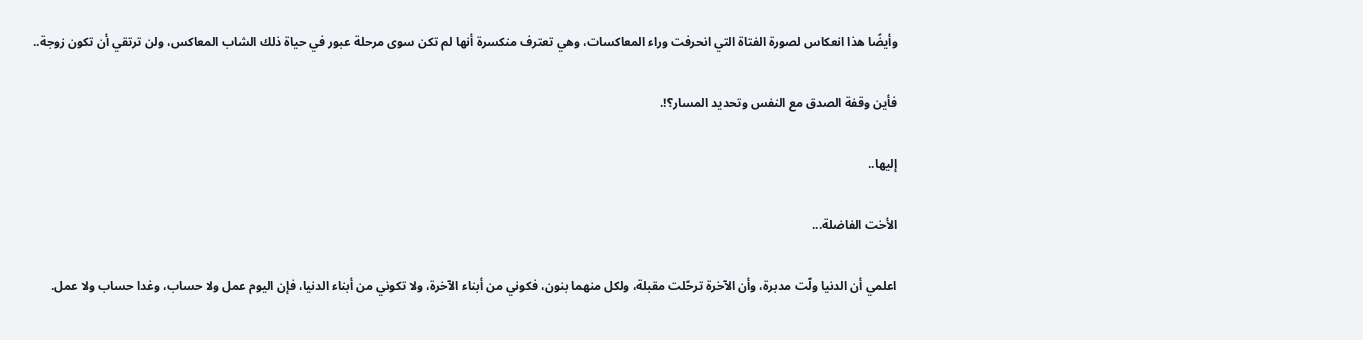وأيضًا هذا انعكاس لصورة الفتاة التي انحرفت وراء المعاكسات، وهي تعترف منكسرة أنها لم تكن سوى مرحلة عبور في حياة ذلك الشاب المعاكس، ولن ترتقي أن تكون زوجة..

فأين وقفة الصدق مع النفس وتحديد المسار؟!.

إليها..

الأخت الفاضلة...

اعلمي أن الدنيا ولّت مدبرة، وأن الآخرة ترحّلت مقبلة، ولكل منهما بنون، فكوني من أبناء الآخرة، ولا تكوني من أبناء الدنيا، فإن اليوم عمل ولا حساب، وغدا حساب ولا عمل.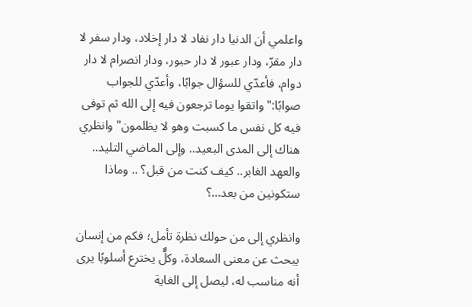واعلمي أن الدنيا دار نفاد لا دار إخلاد، ودار سفر لا دار مقرّ، ودار عبور لا دار حبور، ودار انصرام لا دار دوام، فأعدّي للسؤال جوابًا، وأعدّي للجواب صوابًا:"واتقوا يوما ترجعون فيه إلى الله ثم توفى فيه كل نفس ما كسبت وهو لا يظلمون"وانظري هناك إلى المدى البعيد.. وإلى الماضي التليد.. والعهد الغابر.. كيف كنت من قبل؟ .. وماذا ستكونين من بعد…؟

وانظري إلى من حولك نظرة تأمل؛ فكم من إنسان يبحث عن معنى السعادة، وكلٌّ يخترع أسلوبًا يرى أنه مناسب له، ليصل إلى الغاية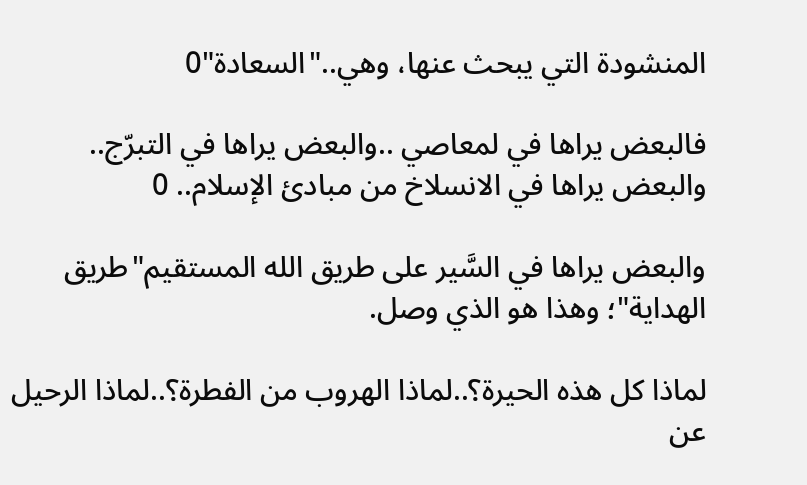المنشودة التي يبحث عنها، وهي.."السعادة"0

فالبعض يراها في لمعاصي ..والبعض يراها في التبرّج.. والبعض يراها في الانسلاخ من مبادئ الإسلام.. 0

والبعض يراها في السَّير على طريق الله المستقيم"طريق الهداية"؛ وهذا هو الذي وصل.

لماذا كل هذه الحيرة؟..لماذا الهروب من الفطرة؟..لماذا الرحيل عن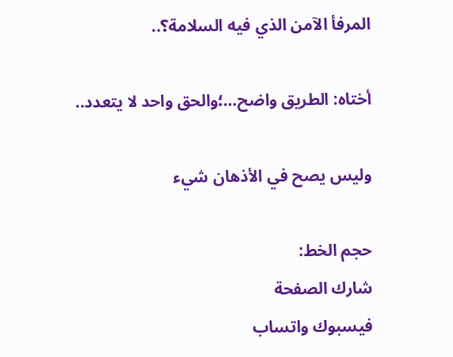المرفأ الآمن الذي فيه السلامة؟..

أختاه: الطريق واضح…؛والحق واحد لا يتعدد..

وليس يصح في الأذهان شيء

حجم الخط:
شارك الصفحة
فيسبوك واتساب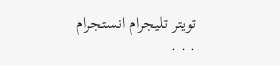تويتر تليجرام انستجرام
. . .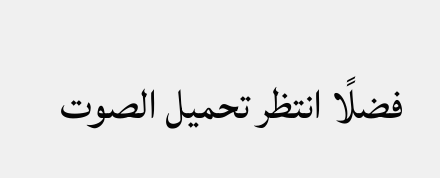فضلًا انتظر تحميل الصوت